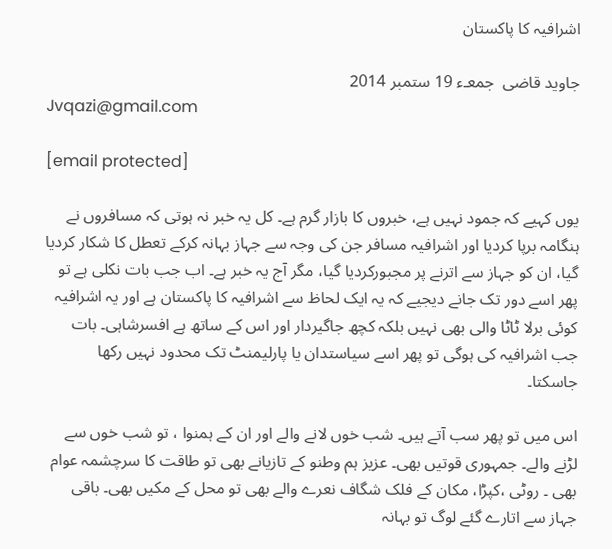اشرافیہ کا پاکستان

جاوید قاضی  جمعـء 19 ستمبر 2014
Jvqazi@gmail.com

[email protected]

یوں کہیے کہ جمود نہیں ہے، خبروں کا بازار گرم ہے۔ کل یہ خبر نہ ہوتی کہ مسافروں نے ہنگامہ برپا کردیا اور اشرافیہ مسافر جن کی وجہ سے جہاز بہانہ کرکے تعطل کا شکار کردیا گیا، ان کو جہاز سے اترنے پر مجبورکردیا گیا، مگر آج یہ خبر ہے۔ اب جب بات نکلی ہے تو پھر اسے دور تک جانے دیجیے کہ یہ ایک لحاظ سے اشرافیہ کا پاکستان ہے اور یہ اشرافیہ کوئی برلا ٹاٹا والی بھی نہیں بلکہ کچھ جاگیردار اور اس کے ساتھ ہے افسرشاہی۔ بات جب اشرافیہ کی ہوگی تو پھر اسے سیاستدان یا پارلیمنٹ تک محدود نہیں رکھا جاسکتا۔

اس میں تو پھر سب آتے ہیں۔ شب خوں لانے والے اور ان کے ہمنوا ، تو شب خوں سے لڑنے والے۔ جمہوری قوتیں بھی۔ عزیز ہم وطنو کے تازیانے بھی تو طاقت کا سرچشمہ عوام بھی ۔ روٹی ،کپڑا، مکان کے فلک شگاف نعرے والے بھی تو محل کے مکیں بھی۔ باقی جہاز سے اتارے گئے لوگ تو بہانہ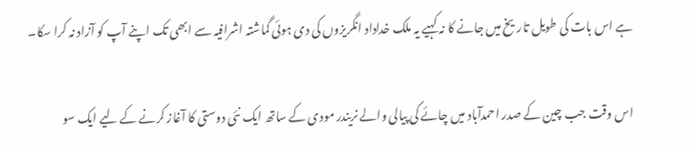ہے اس بات کی طویل تاریخ میں جانے کا نہ کہیے یہ ملک خداداد انگریزوں کی دی ہوئی گماشتہ اشرافیہ سے ابھی تک اپنے آپ کو آزاد نہ کرا سکا۔

اس وقت جب چین کے صدر احمدآباد میں چائے کی پیالی والے نریندر مودی کے ساتھ ایک نئی دوستی کا آغاز کرنے کے لیے ایک سو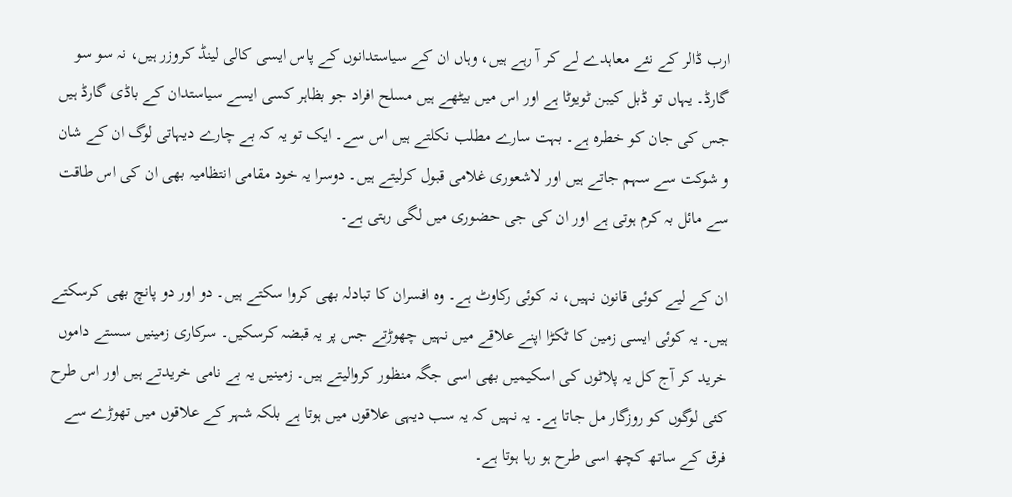ارب ڈالر کے نئے معاہدے لے کر آ رہے ہیں، وہاں ان کے سیاستدانوں کے پاس ایسی کالی لینڈ کروزر ہیں، نہ سو سو گارڈ۔ یہاں تو ڈبل کیبن ٹویوٹا ہے اور اس میں بیٹھے ہیں مسلح افراد جو بظاہر کسی ایسے سیاستدان کے باڈی گارڈ ہیں جس کی جان کو خطرہ ہے۔ بہت سارے مطلب نکلتے ہیں اس سے۔ ایک تو یہ کہ بے چارے دیہاتی لوگ ان کے شان و شوکت سے سہم جاتے ہیں اور لاشعوری غلامی قبول کرلیتے ہیں۔ دوسرا یہ خود مقامی انتظامیہ بھی ان کی اس طاقت سے مائل بہ کرم ہوتی ہے اور ان کی جی حضوری میں لگی رہتی ہے۔

ان کے لیے کوئی قانون نہیں، نہ کوئی رکاوٹ ہے۔ وہ افسران کا تبادلہ بھی کروا سکتے ہیں۔ دو اور دو پانچ بھی کرسکتے ہیں۔ یہ کوئی ایسی زمین کا ٹکڑا اپنے علاقے میں نہیں چھوڑتے جس پر یہ قبضہ کرسکیں۔ سرکاری زمینیں سستے داموں خرید کر آج کل یہ پلاٹوں کی اسکیمیں بھی اسی جگہ منظور کروالیتے ہیں۔ زمینیں یہ بے نامی خریدتے ہیں اور اس طرح کئی لوگوں کو روزگار مل جاتا ہے۔ یہ نہیں کہ یہ سب دیہی علاقوں میں ہوتا ہے بلکہ شہر کے علاقوں میں تھوڑے سے فرق کے ساتھ کچھ اسی طرح ہو رہا ہوتا ہے۔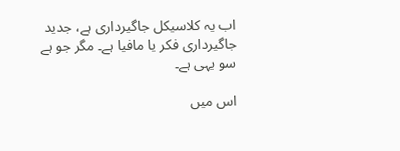اب یہ کلاسیکل جاگیرداری ہے، جدید جاگیرداری فکر یا مافیا ہے۔ مگر جو ہے سو یہی ہے۔

اس میں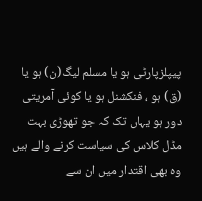پیپلزپارٹی ہو یا مسلم لیگ(ن) ہو یا (ق) ہو ، فنکشنل ہو یا کوئی آمریتی دور ہو یہاں تک کہ جو تھوڑی بہت مڈل کلاس کی سیاست کرنے والے ہیں وہ بھی اقتدار میں ان سے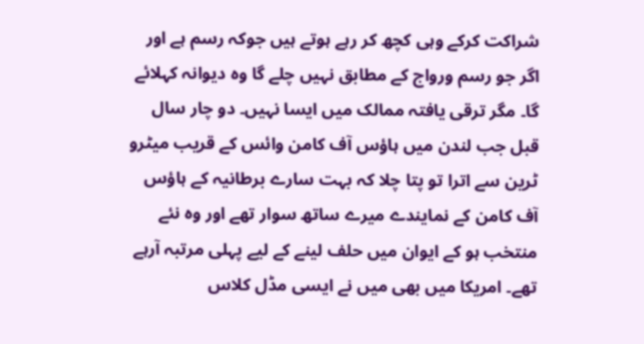شراکت کرکے وہی کچھ کر رہے ہوتے ہیں جوکہ رسم ہے اور اگر جو رسم ورواج کے مطابق نہیں چلے گا وہ دیوانہ کہلائے گا۔ مگر ترقی یافتہ ممالک میں ایسا نہیں۔ دو چار سال قبل جب لندن میں ہاؤس آف کامن وائس کے قریب میٹرو ٹرین سے اترا تو پتا چلا کہ بہت سارے برطانیہ کے ہاؤس آف کامن کے نمایندے میرے ساتھ سوار تھے اور وہ نئے منتخب ہو کے ایوان میں حلف لینے کے لیے پہلی مرتبہ آرہے تھے۔ امریکا میں بھی میں نے ایسی مڈل کلاس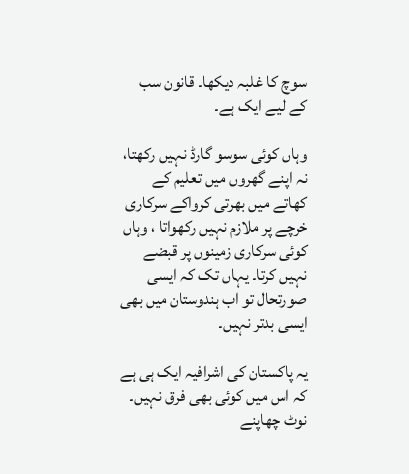سوچ کا غلبہ دیکھا۔ قانون سب کے لیے ایک ہے۔

وہاں کوئی سوسو گارڈ نہیں رکھتا، نہ اپنے گھروں میں تعلیم کے کھاتے میں بھرتی کرواکے سرکاری خرچے پر ملازم نہیں رکھواتا ، وہاں کوئی سرکاری زمینوں پر قبضے نہیں کرتا۔ یہاں تک کہ ایسی صورتحال تو اب ہندوستان میں بھی ایسی بدتر نہیں۔

یہ پاکستان کی اشرافیہ ایک ہی ہے کہ اس میں کوئی بھی فرق نہیں۔ نوٹ چھاپنے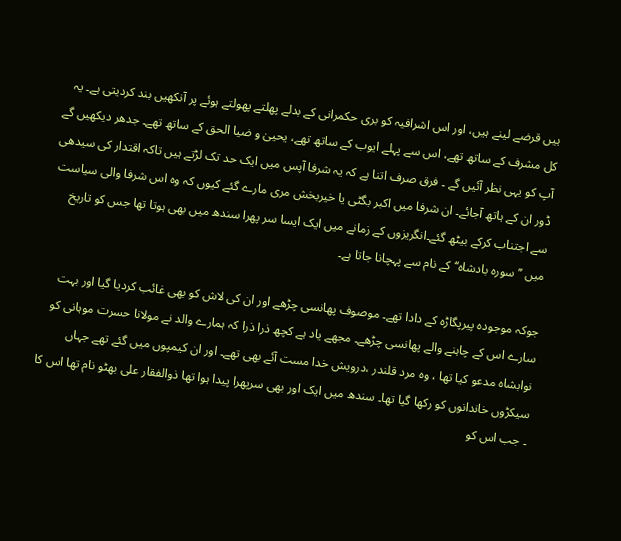ہیں قرضے لینے ہیں، اور اس اشرافیہ کو بری حکمرانی کے بدلے پھلتے پھولتے ہوئے پر آنکھیں بند کردیتی ہے۔ یہ کل مشرف کے ساتھ تھے، اس سے پہلے ایوب کے ساتھ تھے، یحییٰ و ضیا الحق کے ساتھ تھے۔ جدھر دیکھیں گے آپ کو یہی نظر آئیں گے ۔ فرق صرف اتنا ہے کہ یہ شرفا آپس میں ایک حد تک لڑتے ہیں تاکہ اقتدار کی سیدھی ڈور ان کے ہاتھ آجائے۔ ان شرفا میں اکبر بگٹی یا خیربخش مری مارے گئے کیوں کہ وہ اس شرفا والی سیاست سے اجتناب کرکے بیٹھ گئے۔انگریزوں کے زمانے میں ایک ایسا سر پھرا سندھ میں بھی ہوتا تھا جس کو تاریخ میں ’’سورہ بادشاہ‘‘ کے نام سے پہچانا جاتا ہے۔

جوکہ موجودہ پیرپگاڑہ کے دادا تھے۔ موصوف پھانسی چڑھے اور ان کی لاش کو بھی غائب کردیا گیا اور بہت سارے اس کے چاہنے والے پھانسی چڑھے۔ مجھے یاد ہے کچھ ذرا ذرا کہ ہمارے والد نے مولانا حسرت موہانی کو نوابشاہ مدعو کیا تھا ، وہ مرد قلندر ،درویش خدا مست آئے بھی تھے۔ اور ان کیمپوں میں گئے تھے جہاں سیکڑوں خاندانوں کو رکھا گیا تھا۔ سندھ میں ایک اور بھی سرپھرا پیدا ہوا تھا ذوالفقار علی بھٹو نام تھا اس کا ۔ جب اس کو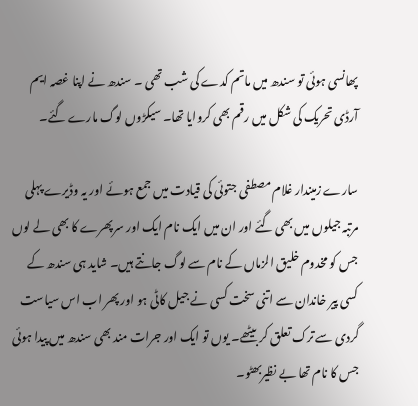پھانسی ہوئی تو سندھ میں ماتم کدے کی شب تھی ۔ سندھ نے اپنا غصہ ایم آرڈی تحریک کی شکل میں رقم بھی کروایا تھا۔ سیکڑوں لوگ مارے گئے۔

سارے زمیندار غلام مصطفی جتوئی کی قیادت میں جمع ہوئے اور یہ وڈیرے پہلی مرتبہ جیلوں میں بھی گئے اور ان میں ایک نام ایک اور سرپھرے کا بھی لے لوں جس کو مخدوم خلیق الزماں کے نام سے لوگ جانتے ہیں۔ شاید ہی سندھ کے کسی پیر خاندان سے اتنی سخت کسی نے جیل کاٹی ہو اور پھر اب اس سیاست گردی سے ترک تعلق کر بیٹھے۔ یوں تو ایک اور جرات مند بھی سندھ میں پیدا ہوئی جس کا نام تھا بے نظیربھٹو۔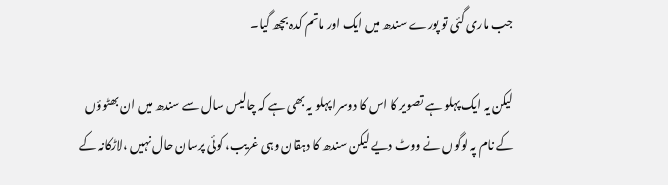جب ماری گئی تو پورے سندھ میں ایک اور ماتم کدہ بچھ گیا۔

لیکن یہ ایک پہلو ہے تصویر کا اس کا دوسرا پہلو یہ بھی ہے کہ چالیس سال سے سندھ میں ان بھٹوؤں کے نام پہ لوگوں نے ووٹ دیے لیکن سندھ کا دہقان وہی غریب، کوئی پرسان حال نہیں ،لاڑکانہ کے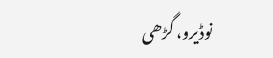نوڈیرو، گڑھی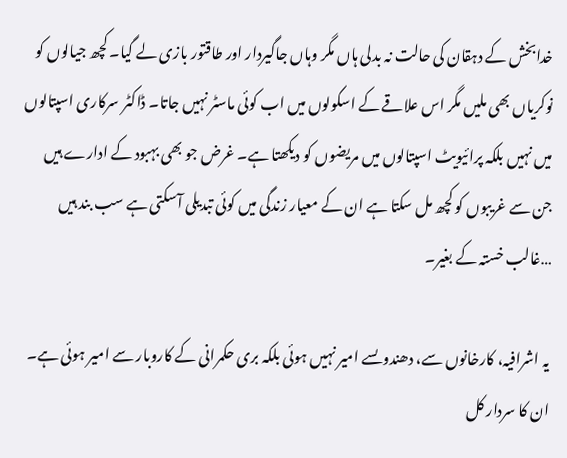خدابخش کے دہقان کی حالت نہ بدلی ہاں مگر وہاں جاگیردار اور طاقتور بازی لے گیا۔ کچھ جیالوں کو نوکریاں بھی ملیں مگر اس علاقے کے اسکولوں میں اب کوئی ماسٹر نہیں جاتا۔ ڈاکٹر سرکاری اسپتالوں میں نہیں بلکہ پرائیویٹ اسپتالوں میں مریضوں کو دیکھتا ہے۔ غرض جو بھی بہبود کے ادارے ہیں جن سے غریبوں کو کچھ مل سکتا ہے ان کے معیار زندگی میں کوئی تبدیلی آسکتی ہے سب بند ہیں …غالب خستہ کے بغیر۔

یہ اشرافیہ، کارخانوں سے، دھندوںسے امیر نہیں ہوئی بلکہ بری حکمرانی کے کاروبار سے امیر ہوئی ہے۔ ان کا سردار کل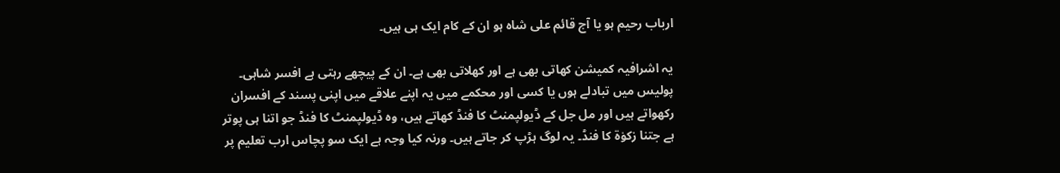ارباب رحیم ہو یا آج قائم علی شاہ ہو ان کے کام ایک ہی ہیں۔

یہ اشرافیہ کمیشن کھاتی بھی ہے اور کھلاتی بھی ہے۔ ان کے پیچھے رہتی ہے افسر شاہی۔ پولیس میں تبادلے ہوں یا کسی اور محکمے میں یہ اپنے علاقے میں اپنی پسند کے افسران رکھواتے ہیں اور مل جل کے ڈیولپمنٹ کا فنڈ کھاتے ہیں، وہ ڈیولپمنٹ کا فنڈ جو اتنا ہی پوتر ہے جتنا زکوٰۃ کا فنڈ۔ یہ لوگ ہڑپ کر جاتے ہیں۔ ورنہ کیا وجہ ہے ایک سو پچاس ارب تعلیم پر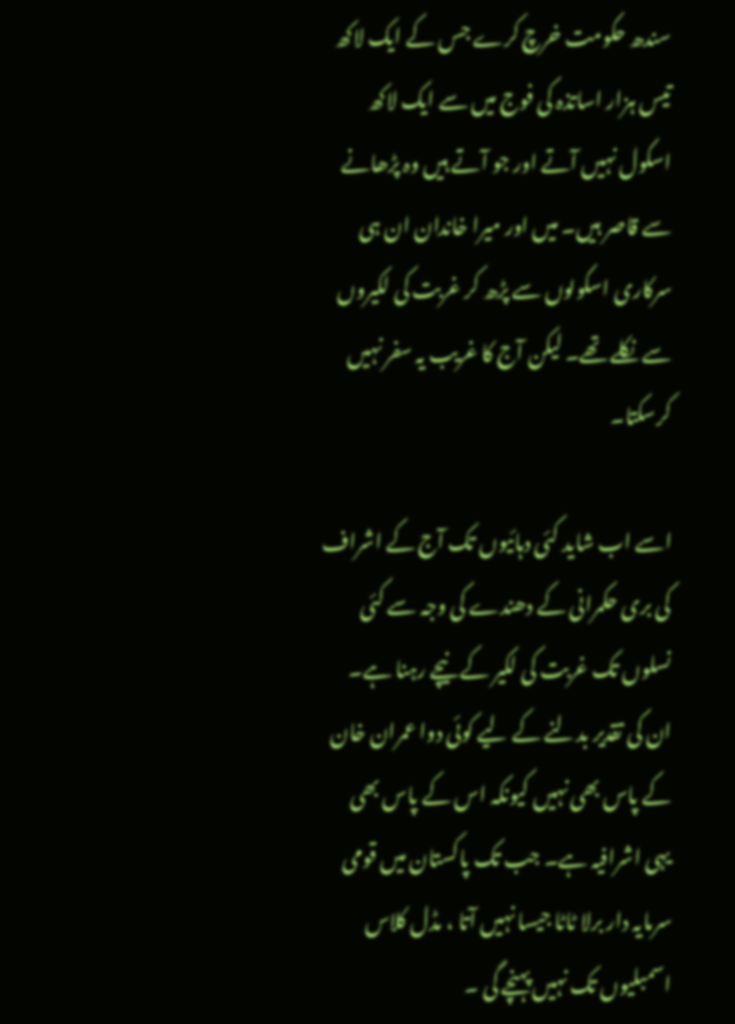سندھ حکومت خرچ کرے جس کے ایک لاکھ تیس ہزار اساتذہ کی فوج میں سے ایک لاکھ اسکول نہیں آتے اور جو آتے ہیں وہ پڑھانے سے قاصر ہیں۔ میں اور میرا خاندان ان ہی سرکاری اسکولوں سے پڑھ کر غربت کی لکیروں سے نکلے تھے۔ لیکن آج کا غریب یہ سفر نہیں کرسکتا۔

اسے اب شاید کئی دہائیوں تک آج کے اشراف کی بری حکمرانی کے دھندے کی وجہ سے کئی نسلوں تک غربت کی لکیر کے نیچے رہنا ہے۔ ان کی تقدیر بدلنے کے لیے کوئی دوا عمران خان کے پاس بھی نہیں کیونکہ اس کے پاس بھی یہی اشرافیہ ہے۔ جب تک پاکستان میں قومی سرمایہ دار برلا ٹاٹا جیسا نہیں آتا ، مڈل کلاس اسمبلیوں تک نہیں پہنچے گی ۔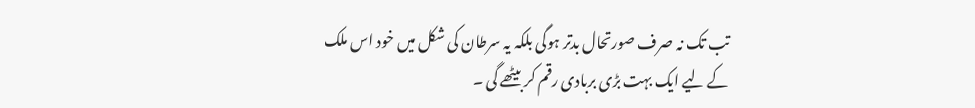تب تک نہ صرف صورتحال بدتر ہوگی بلکہ یہ سرطان کی شکل میں خود اس ملک کے لیے ایک بہت بڑی بربادی رقم کر بیٹھے گی ۔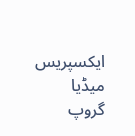ایکسپریس میڈیا گروپ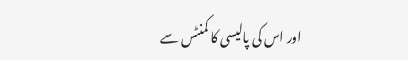اور اس کی پالیسی کا کمنٹس سے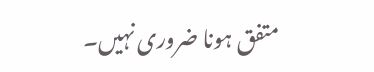متفق ہونا ضروری نہیں۔